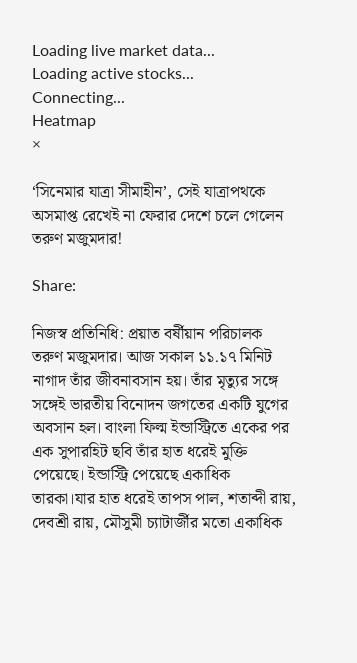Loading live market data...
Loading active stocks...
Connecting...
Heatmap
×

‘সিনেমার যাত্রা সীমাহীন’, সেই যাত্রাপথকে অসমাপ্ত রেখেই না ফেরার দেশে চলে গেলেন তরুণ মজুমদার!

Share:

নিজস্ব প্রতিনিধি: প্রয়াত বর্ষীয়ান পরিচালক তরুণ মজুমদার। আজ সকাল ১১.১৭ মিনিট নাগাদ তাঁর জীবনাবসান হয়। তাঁর মৃত্যুর সঙ্গে সঙ্গেই ভারতীয় বিনোদন জগতের একটি যুগের অবসান হল। বাংলা ফিল্ম ইন্ডাস্ট্রিতে একের পর এক সুপারহিট ছবি তাঁর হাত ধরেই মুক্তি পেয়েছে। ইন্ডাস্ট্রি পেয়েছে একাধিক তারকা।যার হাত ধরেই তাপস পাল, শতাব্দী রায়, দেবশ্রী রায়, মৌসুমী চ্যাটার্জীর মতো একাধিক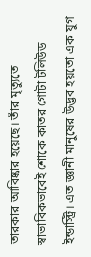তারকার আবিষ্কার হয়েছে। তাঁর মৃত্যুতে স্বাভাবিকভাবেই শোকে কাতর গোটা টলিউড ইন্ডাস্ট্রি। এত জ্ঞানী মানুষের উদ্ভব হয়তো এক যুগ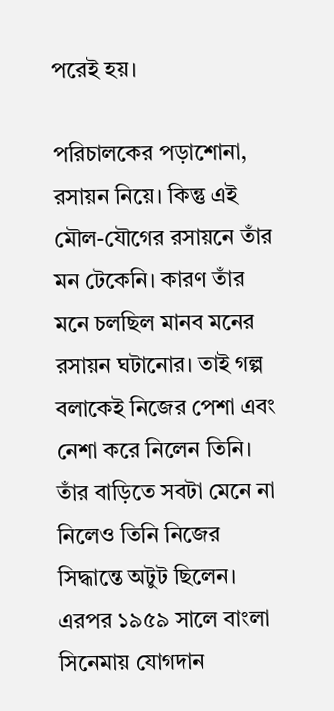পরেই হয়।

পরিচালকের পড়াশোনা, রসায়ন নিয়ে। কিন্তু এই মৌল-যৌগের রসায়নে তাঁর মন টেকেনি। কারণ তাঁর মনে চলছিল মানব মনের রসায়ন ঘটানোর। তাই গল্প বলাকেই নিজের পেশা এবং নেশা করে নিলেন তিনি। তাঁর বাড়িতে সবটা মেনে না নিলেও তিনি নিজের সিদ্ধান্তে অটুট ছিলেন। এরপর ১৯৫৯ সালে বাংলা সিনেমায় যোগদান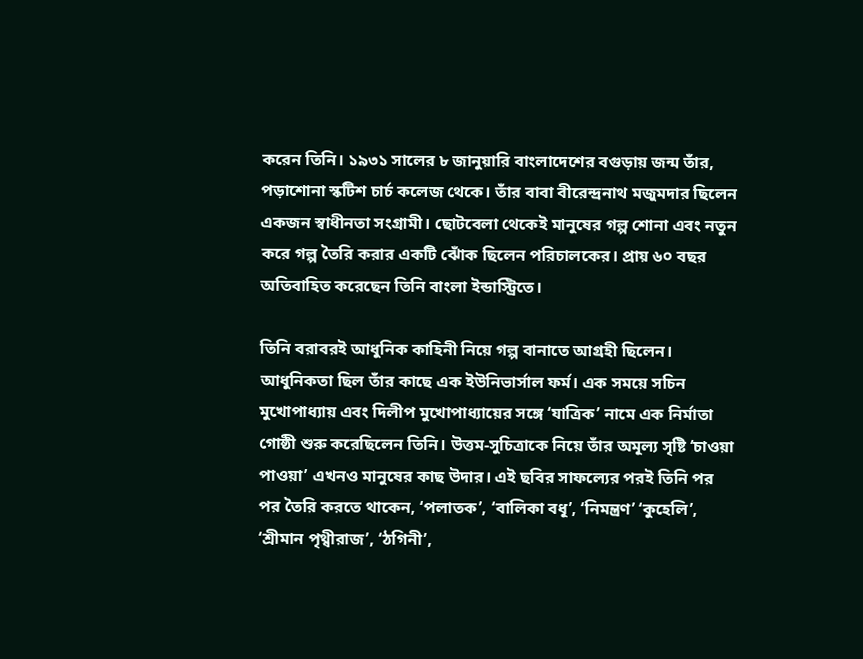করেন তিনি। ১৯৩১ সালের ৮ জানুয়ারি বাংলাদেশের বগুড়ায় জন্ম তাঁর, পড়াশোনা স্কটিশ চার্চ কলেজ থেকে। তাঁর বাবা বীরেন্দ্রনাথ মজুমদার ছিলেন একজন স্বাধীনতা সংগ্রামী। ছোটবেলা থেকেই মানুষের গল্প শোনা এবং নতুন করে গল্প তৈরি করার একটি ঝোঁক ছিলেন পরিচালকের। প্রায় ৬০ বছর অতিবাহিত করেছেন তিনি বাংলা ইন্ডাস্ট্রিতে।

তিনি বরাবরই আধুনিক কাহিনী নিয়ে গল্প বানাতে আগ্রহী ছিলেন। আধুনিকতা ছিল তাঁর কাছে এক ইউনিভার্সাল ফর্ম। এক সময়ে সচিন মুখোপাধ্যায় এবং দিলীপ মুখোপাধ্যায়ের সঙ্গে ‘যাত্রিক’ নামে এক নির্মাতা গোষ্ঠী শুরু করেছিলেন তিনি। উত্তম-সুচিত্রাকে নিয়ে তাঁর অমূল্য সৃষ্টি ‘চাওয়া পাওয়া’ এখনও মানুষের কাছ উদার। এই ছবির সাফল্যের পরই তিনি পর পর তৈরি করতে থাকেন, ‘পলাতক’, ‘বালিকা বধূ’, ‘নিমন্ত্রণ’ ‘কুহেলি’, ‘শ্রীমান পৃথ্বীরাজ’, ‘ঠগিনী’,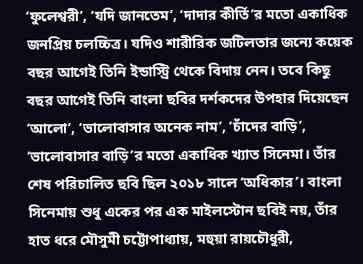‘ফুলেশ্বরী’, ‘যদি জানতেম’, ‘দাদার কীর্তি’র মতো একাধিক জনপ্রিয় চলচ্চিত্র। যদিও শারীরিক জটিলতার জন্যে কয়েক বছর আগেই তিনি ইন্ডাস্ট্রি থেকে বিদায় নেন। তবে কিছু বছর আগেই তিনি বাংলা ছবির দর্শকদের উপহার দিয়েছেন ‘আলো’, ‘ভালোবাসার অনেক নাম’, ‘চাঁদের বাড়ি’, ‘ভালোবাসার বাড়ি’র মতো একাধিক খ্যাত সিনেমা। তাঁর শেষ পরিচালিত ছবি ছিল ২০১৮ সালে ‘অধিকার’। বাংলা সিনেমায় শুধু একের পর এক মাইলস্টোন ছবিই নয়, তাঁর হাত ধরে মৌসুমী চট্টোপাধ্যায়, মহুয়া রায়চৌধুরী,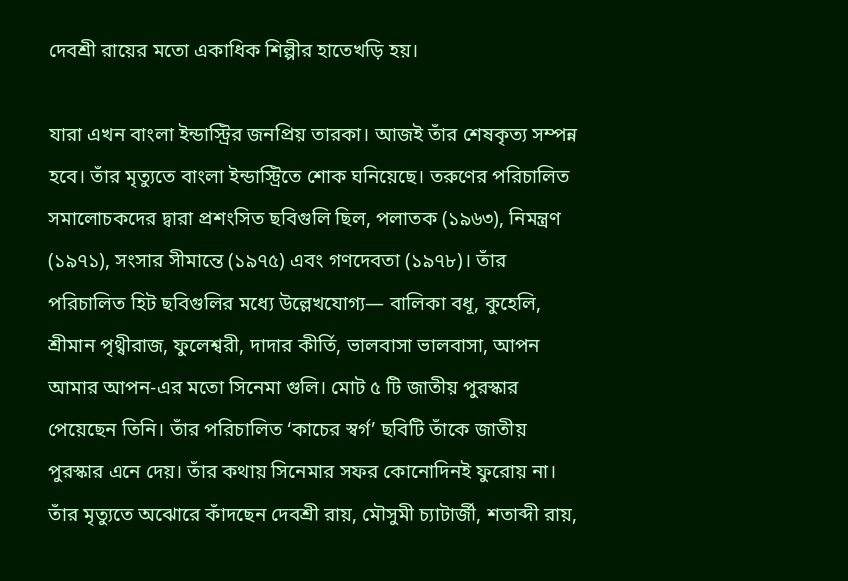দেবশ্রী রায়ের মতো একাধিক শিল্পীর হাতেখড়ি হয়।

যারা এখন বাংলা ইন্ডাস্ট্রির জনপ্রিয় তারকা। আজই তাঁর শেষকৃত্য সম্পন্ন হবে। তাঁর মৃত্যুতে বাংলা ইন্ডাস্ট্রিতে শোক ঘনিয়েছে। তরুণের পরিচালিত সমালোচকদের দ্বারা প্রশংসিত ছবিগুলি ছিল, পলাতক (১৯৬৩), নিমন্ত্রণ (১৯৭১), সংসার সীমান্তে (১৯৭৫) এবং গণদেবতা (১৯৭৮)। তাঁর পরিচালিত হিট ছবিগুলির মধ্যে উল্লেখযোগ্য— বালিকা বধূ, কুহেলি, শ্রীমান পৃথ্বীরাজ, ফুলেশ্বরী, দাদার কীর্তি, ভালবাসা ভালবাসা, আপন আমার আপন-এর মতো সিনেমা গুলি। মোট ৫ টি জাতীয় পুরস্কার পেয়েছেন তিনি। তাঁর পরিচালিত ‘কাচের স্বর্গ’ ছবিটি তাঁকে জাতীয় পুরস্কার এনে দেয়। তাঁর কথায় সিনেমার সফর কোনোদিনই ফুরোয় না। তাঁর মৃত্যুতে অঝোরে কাঁদছেন দেবশ্রী রায়, মৌসুমী চ্যাটার্জী, শতাব্দী রায়,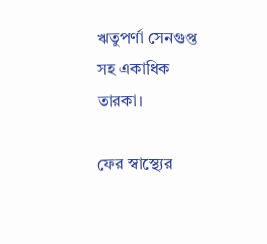ঋতুপর্ণা সেনগুপ্ত সহ একাধিক তারকা।

ফের স্বাস্থ্যের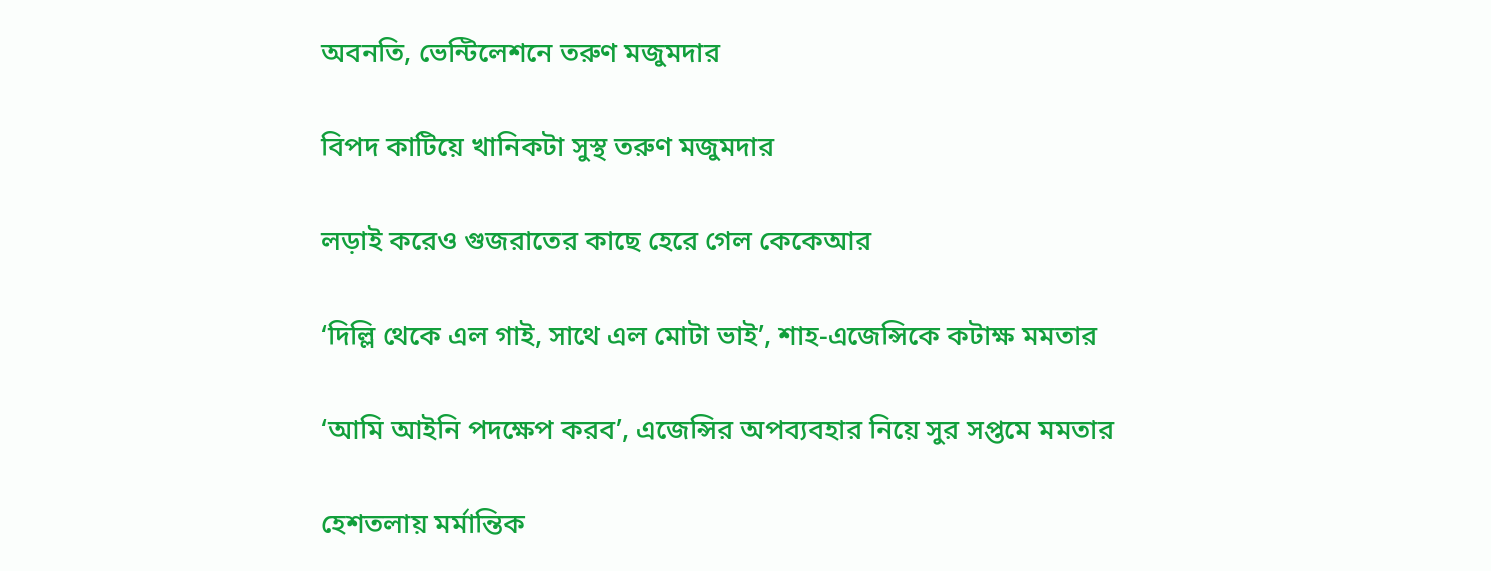অবনতি, ভেন্টিলেশনে তরুণ মজুমদার

বিপদ কাটিয়ে খানিকটা সুস্থ তরুণ মজুমদার

লড়াই করেও গুজরাতের কাছে হেরে গেল কেকেআর

‘দিল্লি থেকে এল গাই, সাথে এল মোটা ভাই’, শাহ-এজেন্সিকে কটাক্ষ মমতার

‘আমি আইনি পদক্ষেপ করব’, এজেন্সির অপব্যবহার নিয়ে সুর সপ্তমে মমতার

হেশতলায় মর্মান্তিক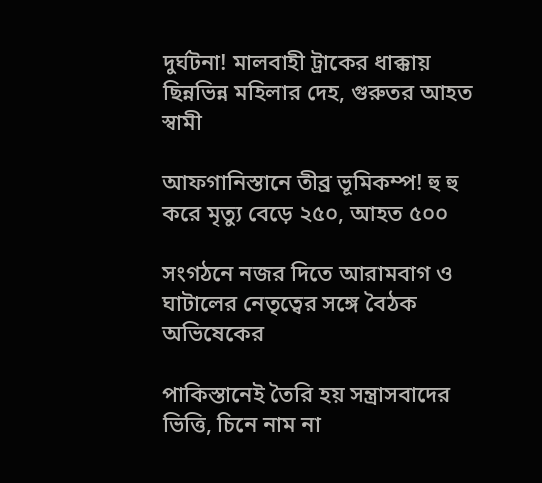দুর্ঘটনা! মালবাহী ট্রাকের ধাক্কায় ছিন্নভিন্ন মহিলার দেহ, গুরুতর আহত স্বামী

আফগানিস্তানে তীব্র ভূমিকম্প! হু হু করে মৃত্যু বেড়ে ২৫০, আহত ৫০০

সংগঠনে নজর দিতে আরামবাগ ও ঘাটালের নেতৃত্বের সঙ্গে বৈঠক অভিষেকের

পাকিস্তানেই তৈরি হয় সন্ত্রাসবাদের ভিত্তি, চিনে নাম না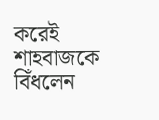করেই শাহবাজকে বিঁধলেন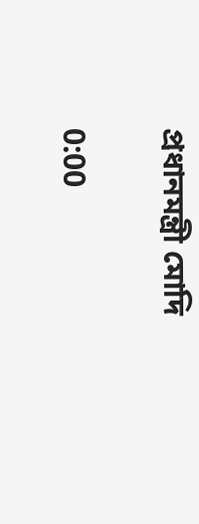প্রধানমন্ত্রী মোদি

0:00